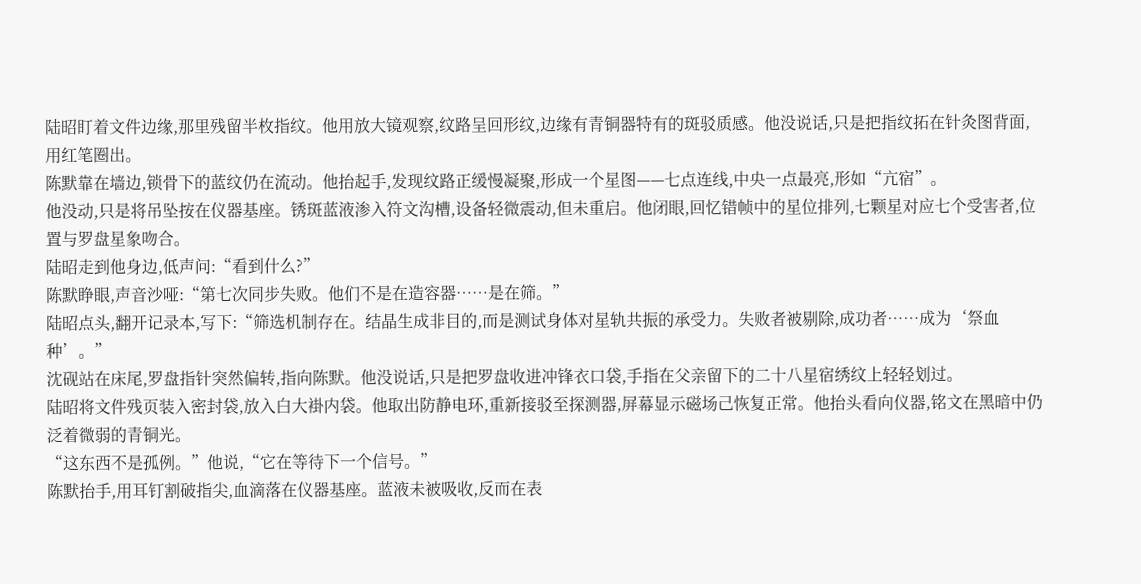陆昭盯着文件边缘,那里残留半枚指纹。他用放大镜观察,纹路呈回形纹,边缘有青铜器特有的斑驳质感。他没说话,只是把指纹拓在针灸图背面,用红笔圈出。
陈默靠在墙边,锁骨下的蓝纹仍在流动。他抬起手,发现纹路正缓慢凝聚,形成一个星图——七点连线,中央一点最亮,形如“亢宿”。
他没动,只是将吊坠按在仪器基座。锈斑蓝液渗入符文沟槽,设备轻微震动,但未重启。他闭眼,回忆错帧中的星位排列,七颗星对应七个受害者,位置与罗盘星象吻合。
陆昭走到他身边,低声问:“看到什么?”
陈默睁眼,声音沙哑:“第七次同步失败。他们不是在造容器……是在筛。”
陆昭点头,翻开记录本,写下:“筛选机制存在。结晶生成非目的,而是测试身体对星轨共振的承受力。失败者被剔除,成功者……成为‘祭血种’。”
沈砚站在床尾,罗盘指针突然偏转,指向陈默。他没说话,只是把罗盘收进冲锋衣口袋,手指在父亲留下的二十八星宿绣纹上轻轻划过。
陆昭将文件残页装入密封袋,放入白大褂内袋。他取出防静电环,重新接驳至探测器,屏幕显示磁场己恢复正常。他抬头看向仪器,铭文在黑暗中仍泛着微弱的青铜光。
“这东西不是孤例。”他说,“它在等待下一个信号。”
陈默抬手,用耳钉割破指尖,血滴落在仪器基座。蓝液未被吸收,反而在表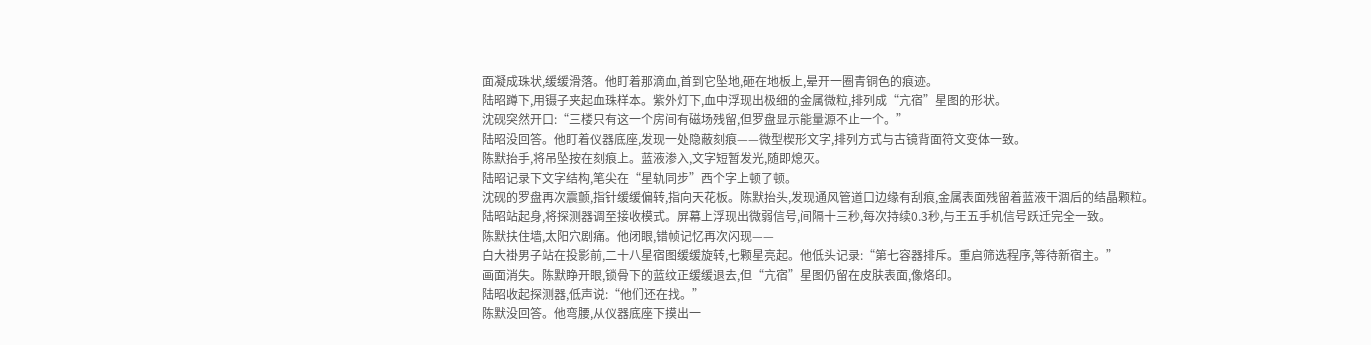面凝成珠状,缓缓滑落。他盯着那滴血,首到它坠地,砸在地板上,晕开一圈青铜色的痕迹。
陆昭蹲下,用镊子夹起血珠样本。紫外灯下,血中浮现出极细的金属微粒,排列成“亢宿”星图的形状。
沈砚突然开口:“三楼只有这一个房间有磁场残留,但罗盘显示能量源不止一个。”
陆昭没回答。他盯着仪器底座,发现一处隐蔽刻痕——微型楔形文字,排列方式与古镜背面符文变体一致。
陈默抬手,将吊坠按在刻痕上。蓝液渗入,文字短暂发光,随即熄灭。
陆昭记录下文字结构,笔尖在“星轨同步”西个字上顿了顿。
沈砚的罗盘再次震颤,指针缓缓偏转,指向天花板。陈默抬头,发现通风管道口边缘有刮痕,金属表面残留着蓝液干涸后的结晶颗粒。
陆昭站起身,将探测器调至接收模式。屏幕上浮现出微弱信号,间隔十三秒,每次持续0.3秒,与王五手机信号跃迁完全一致。
陈默扶住墙,太阳穴剧痛。他闭眼,错帧记忆再次闪现——
白大褂男子站在投影前,二十八星宿图缓缓旋转,七颗星亮起。他低头记录:“第七容器排斥。重启筛选程序,等待新宿主。”
画面消失。陈默睁开眼,锁骨下的蓝纹正缓缓退去,但“亢宿”星图仍留在皮肤表面,像烙印。
陆昭收起探测器,低声说:“他们还在找。”
陈默没回答。他弯腰,从仪器底座下摸出一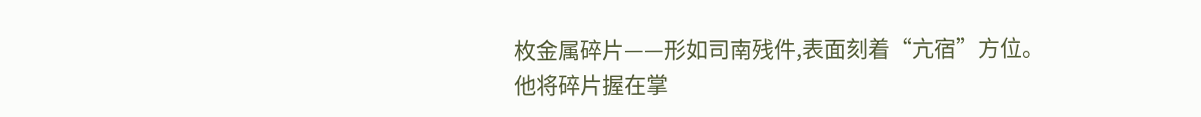枚金属碎片——形如司南残件,表面刻着“亢宿”方位。
他将碎片握在掌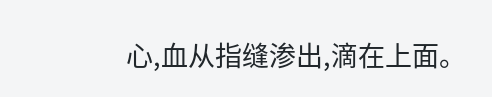心,血从指缝渗出,滴在上面。